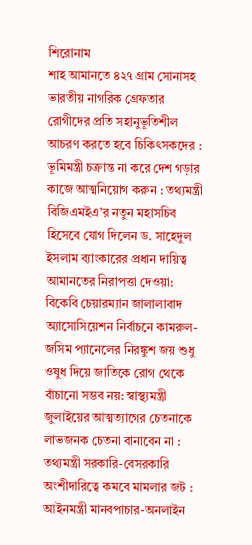শিরোনাম
শাহ আমানতে ৪২৭ গ্রাম সোনাসহ ভারতীয় নাগরিক গ্রেফতার রোগীদের প্রতি সহানুভূতিশীল আচরণ করতে হবে চিকিৎসকদের : ভূমিমন্ত্রী চক্রান্ত না করে দেশ গড়ার কাজে আত্মনিয়োগ করুন : তথ্যমন্ত্রী বিজিএমইএ’র নতুন মহাসচিব হিসেবে যোগ দিলেন ড. সাহেদুল ইসলাম ব্যাংকারের প্রধান দায়িত্ব আমানতের নিরাপত্তা দেওয়া: বিকেবি চেয়ারম্যান জালালাবাদ অ্যাসোসিয়েশন নির্বাচনে কামরুল-জসিম প্যানেলের নিরঙ্কুশ জয় শুধু ওষুধ দিয়ে জাতিকে রোগ থেকে বাঁচানো সম্ভব নয়: স্বাস্থ্যমন্ত্রী জুলাইয়ের আত্মত্যাগের চেতনাকে লাভজনক চেতনা বানাবেন না : তথ্যমন্ত্রী সরকারি-বেসরকারি অংশীদারিত্বে কমবে মামলার জট : আইনমন্ত্রী মানবপাচার-অনলাইন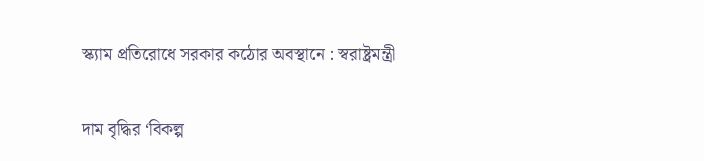স্ক্যাম প্রতিরোধে সরকার কঠোর অবস্থানে : স্বরাষ্ট্রমন্ত্রী

দাম বৃদ্ধির ‘বিকল্প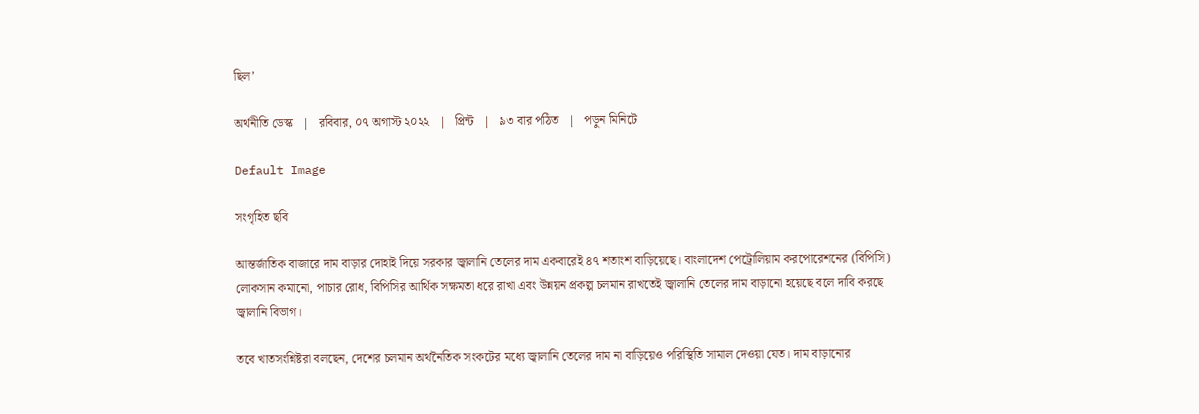ছিল’

অর্থনীতি ডেস্ক   |   রবিবার, ০৭ অগাস্ট ২০২২   |   প্রিন্ট   |   ৯৩ বার পঠিত   |   পড়ুন মিনিটে

Default Image

সংগৃহিত ছবি

আন্তর্জাতিক বাজারে দাম বাড়ার দোহাই দিয়ে সরকার জ্বালানি তেলের দাম একবারেই ৪৭ শতাংশ বাড়িয়েছে। বাংলাদেশ পেট্রোলিয়াম করপোরেশনের (বিপিসি) লোকসান কমানো, পাচার রোধ, বিপিসির আর্থিক সক্ষমতা ধরে রাখা এবং উন্নয়ন প্রকল্প চলমান রাখতেই জ্বালানি তেলের দাম বাড়ানো হয়েছে বলে দাবি করছে জ্বালানি বিভাগ।

তবে খাতসংশ্নিষ্টরা বলছেন, দেশের চলমান অর্থনৈতিক সংকটের মধ্যে জ্বালানি তেলের দাম না বাড়িয়েও পরিস্থিতি সামাল দেওয়া যেত। দাম বাড়ানোর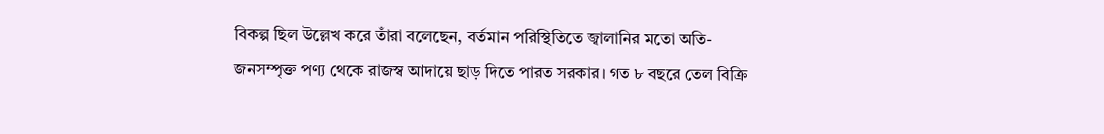বিকল্প ছিল উল্লেখ করে তাঁরা বলেছেন, বর্তমান পরিস্থিতিতে জ্বালানির মতো অতি-জনসম্পৃক্ত পণ্য থেকে রাজস্ব আদায়ে ছাড় দিতে পারত সরকার। গত ৮ বছরে তেল বিক্রি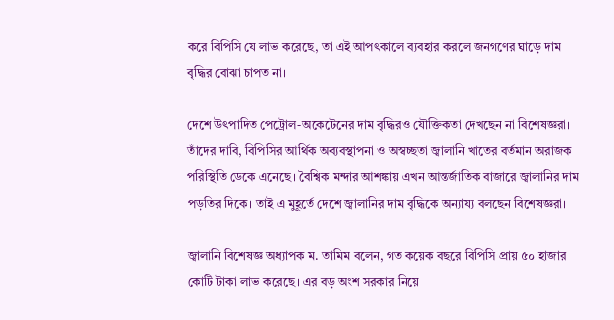করে বিপিসি যে লাভ করেছে, তা এই আপৎকালে ব্যবহার করলে জনগণের ঘাড়ে দাম বৃদ্ধির বোঝা চাপত না।

দেশে উৎপাদিত পেট্রোল-অকেটেনের দাম বৃদ্ধিরও যৌক্তিকতা দেখছেন না বিশেষজ্ঞরা। তাঁদের দাবি, বিপিসির আর্থিক অব্যবস্থাপনা ও অস্বচ্ছতা জ্বালানি খাতের বর্তমান অরাজক পরিস্থিতি ডেকে এনেছে। বৈশ্বিক মন্দার আশঙ্কায় এখন আন্তর্জাতিক বাজারে জ্বালানির দাম পড়তির দিকে। তাই এ মুহূর্তে দেশে জ্বালানির দাম বৃদ্ধিকে অন্যায্য বলছেন বিশেষজ্ঞরা।

জ্বালানি বিশেষজ্ঞ অধ্যাপক ম. তামিম বলেন, গত কয়েক বছরে বিপিসি প্রায় ৫০ হাজার কোটি টাকা লাভ করেছে। এর বড় অংশ সরকার নিয়ে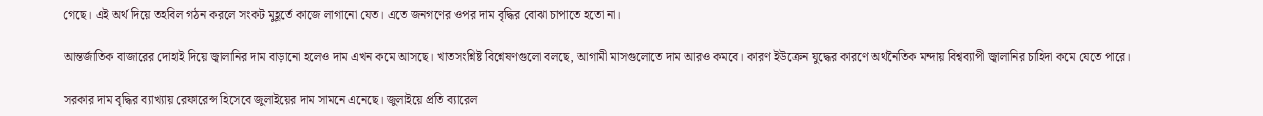গেছে। এই অর্থ দিয়ে তহবিল গঠন করলে সংকট মুহূর্তে কাজে লাগানো যেত। এতে জনগণের ওপর দাম বৃদ্ধির বোঝা চাপাতে হতো না।

আন্তর্জাতিক বাজারের দোহাই দিয়ে জ্বালানির দাম বাড়ানো হলেও দাম এখন কমে আসছে। খাতসংশ্নিষ্ট বিশ্নেষণগুলো বলছে, আগামী মাসগুলোতে দাম আরও কমবে। কারণ ইউক্রেন যুদ্ধের কারণে অর্থনৈতিক মন্দায় বিশ্বব্যাপী জ্বালানির চাহিদা কমে যেতে পারে।

সরকার দাম বৃদ্ধির ব্যাখ্যায় রেফারেন্স হিসেবে জুলাইয়ের দাম সামনে এনেছে। জুলাইয়ে প্রতি ব্যারেল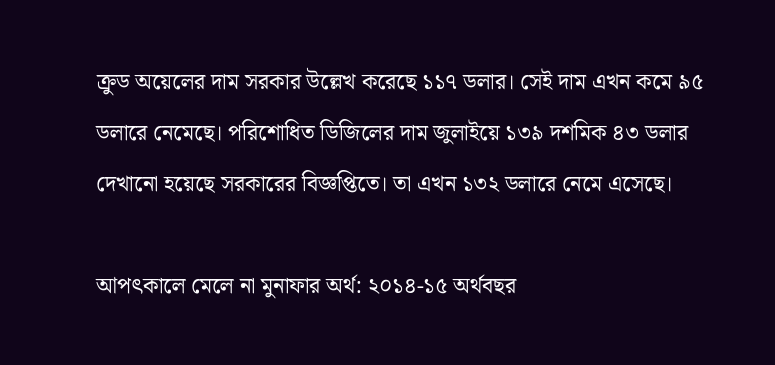ক্রুড অয়েলের দাম সরকার উল্লেখ করেছে ১১৭ ডলার। সেই দাম এখন কমে ৯৫ ডলারে নেমেছে। পরিশোধিত ডিজিলের দাম জুলাইয়ে ১৩৯ দশমিক ৪৩ ডলার দেখানো হয়েছে সরকারের বিজ্ঞপ্তিতে। তা এখন ১৩২ ডলারে নেমে এসেছে।

আপৎকালে মেলে না মুনাফার অর্থ: ২০১৪-১৫ অর্থবছর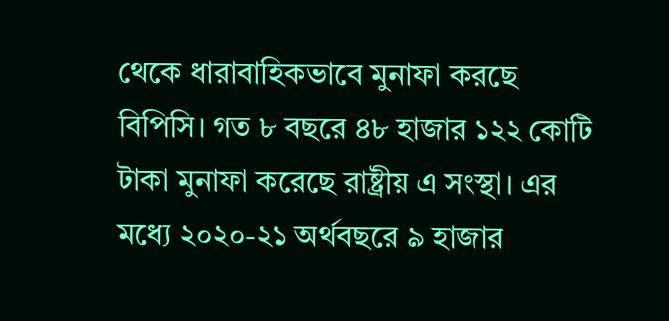থেকে ধারাবাহিকভাবে মুনাফা করছে বিপিসি। গত ৮ বছরে ৪৮ হাজার ১২২ কোটি টাকা মুনাফা করেছে রাষ্ট্রীয় এ সংস্থা। এর মধ্যে ২০২০-২১ অর্থবছরে ৯ হাজার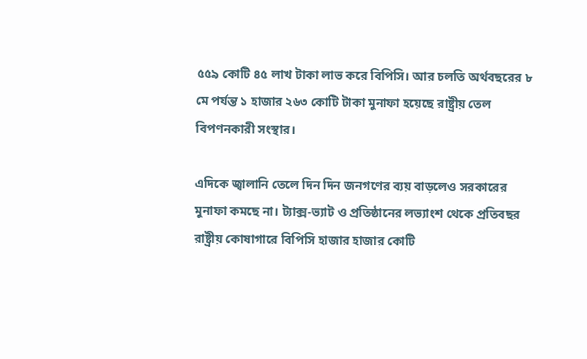৫৫৯ কোটি ৪৫ লাখ টাকা লাভ করে বিপিসি। আর চলতি অর্থবছরের ৮ মে পর্যন্ত ১ হাজার ২৬৩ কোটি টাকা মুনাফা হয়েছে রাষ্ট্রীয় তেল বিপণনকারী সংস্থার।

এদিকে জ্বালানি তেলে দিন দিন জনগণের ব্যয় বাড়লেও সরকারের মুনাফা কমছে না। ট্যাক্স-ভ্যাট ও প্রতিষ্ঠানের লভ্যাংশ থেকে প্রতিবছর রাষ্ট্রীয় কোষাগারে বিপিসি হাজার হাজার কোটি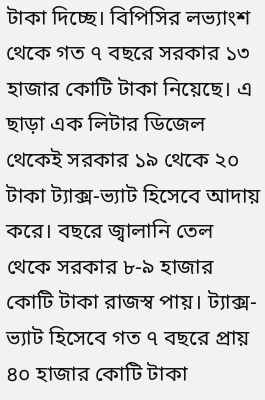টাকা দিচ্ছে। বিপিসির লভ্যাংশ থেকে গত ৭ বছরে সরকার ১৩ হাজার কোটি টাকা নিয়েছে। এ ছাড়া এক লিটার ডিজেল থেকেই সরকার ১৯ থেকে ২০ টাকা ট্যাক্স-ভ্যাট হিসেবে আদায় করে। বছরে জ্বালানি তেল থেকে সরকার ৮-৯ হাজার কোটি টাকা রাজস্ব পায়। ট্যাক্স-ভ্যাট হিসেবে গত ৭ বছরে প্রায় ৪০ হাজার কোটি টাকা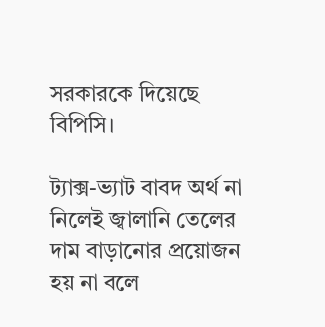সরকারকে দিয়েছে বিপিসি।

ট্যাক্স-ভ্যাট বাবদ অর্থ না নিলেই জ্বালানি তেলের দাম বাড়ানোর প্রয়োজন হয় না বলে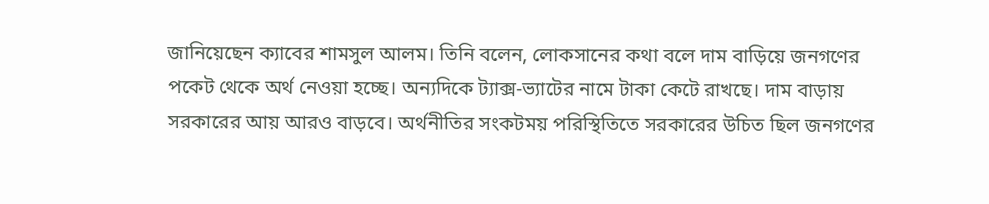জানিয়েছেন ক্যাবের শামসুল আলম। তিনি বলেন, লোকসানের কথা বলে দাম বাড়িয়ে জনগণের পকেট থেকে অর্থ নেওয়া হচ্ছে। অন্যদিকে ট্যাক্স-ভ্যাটের নামে টাকা কেটে রাখছে। দাম বাড়ায় সরকারের আয় আরও বাড়বে। অর্থনীতির সংকটময় পরিস্থিতিতে সরকারের উচিত ছিল জনগণের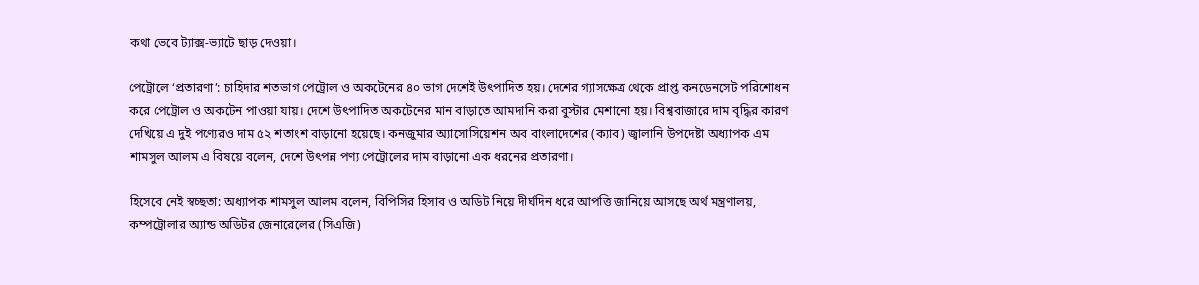কথা ভেবে ট্যাক্স-ভ্যাটে ছাড় দেওয়া।

পেট্রোলে ‘প্রতারণা’: চাহিদার শতভাগ পেট্রোল ও অকটেনের ৪০ ভাগ দেশেই উৎপাদিত হয়। দেশের গ্যাসক্ষেত্র থেকে প্রাপ্ত কনডেনসেট পরিশোধন করে পেট্রোল ও অকটেন পাওয়া যায়। দেশে উৎপাদিত অকটেনের মান বাড়াতে আমদানি করা বুস্টার মেশানো হয়। বিশ্ববাজারে দাম বৃদ্ধির কারণ দেখিয়ে এ দুই পণ্যেরও দাম ৫২ শতাংশ বাড়ানো হয়েছে। কনজুমার অ্যাসোসিয়েশন অব বাংলাদেশের (ক্যাব) জ্বালানি উপদেষ্টা অধ্যাপক এম শামসুল আলম এ বিষয়ে বলেন, দেশে উৎপন্ন পণ্য পেট্রোলের দাম বাড়ানো এক ধরনের প্রতারণা।

হিসেবে নেই স্বচ্ছতা: অধ্যাপক শামসুল আলম বলেন, বিপিসির হিসাব ও অডিট নিয়ে দীর্ঘদিন ধরে আপত্তি জানিয়ে আসছে অর্থ মন্ত্রণালয়, কম্পট্রোলার অ্যান্ড অডিটর জেনারেলের (সিএজি)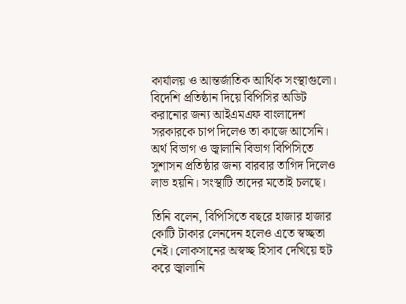কার্যালয় ও আন্তর্জাতিক আর্থিক সংস্থাগুলো। বিদেশি প্রতিষ্ঠান দিয়ে বিপিসির অডিট করানোর জন্য আইএমএফ বাংলাদেশ সরকারকে চাপ দিলেও তা কাজে আসেনি। অর্থ বিভাগ ও জ্বালানি বিভাগ বিপিসিতে সুশাসন প্রতিষ্ঠার জন্য বারবার তাগিদ দিলেও লাভ হয়নি। সংস্থাটি তাদের মতোই চলছে।

তিনি বলেন, বিপিসিতে বছরে হাজার হাজার কোটি টাকার লেনদেন হলেও এতে স্বচ্ছতা নেই। লোকসানের অস্বচ্ছ হিসাব দেখিয়ে হুট করে জ্বালানি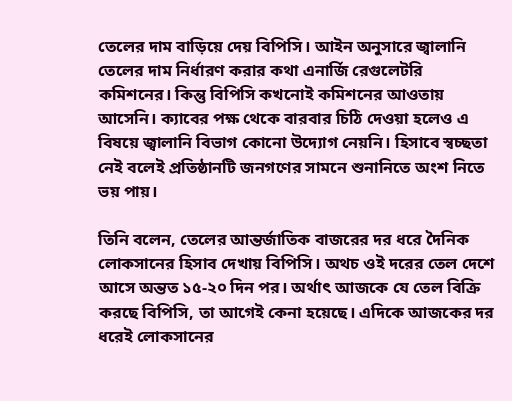তেলের দাম বাড়িয়ে দেয় বিপিসি। আইন অনুসারে জ্বালানি তেলের দাম নির্ধারণ করার কথা এনার্জি রেগুলেটরি কমিশনের। কিন্তু বিপিসি কখনোই কমিশনের আওতায় আসেনি। ক্যাবের পক্ষ থেকে বারবার চিঠি দেওয়া হলেও এ বিষয়ে জ্বালানি বিভাগ কোনো উদ্যোগ নেয়নি। হিসাবে স্বচ্ছতা নেই বলেই প্রতিষ্ঠানটি জনগণের সামনে শুনানিতে অংশ নিতে ভয় পায়।

তিনি বলেন, তেলের আন্তর্জাতিক বাজরের দর ধরে দৈনিক লোকসানের হিসাব দেখায় বিপিসি। অথচ ওই দরের তেল দেশে আসে অন্তত ১৫-২০ দিন পর। অর্থাৎ আজকে যে তেল বিক্রি করছে বিপিসি, তা আগেই কেনা হয়েছে। এদিকে আজকের দর ধরেই লোকসানের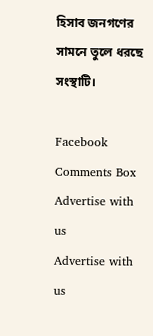হিসাব জনগণের সামনে তুলে ধরছে সংস্থাটি।

Facebook Comments Box
Advertise with us
Advertise with us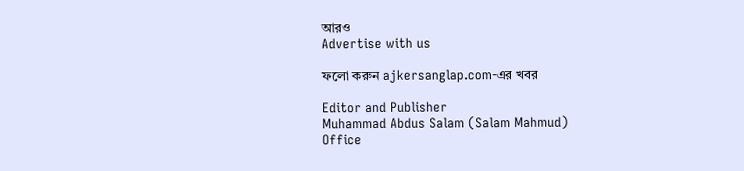আরও
Advertise with us

ফলো করুন ajkersanglap.com-এর খবর

Editor and Publisher
Muhammad Abdus Salam (Salam Mahmud)
Office